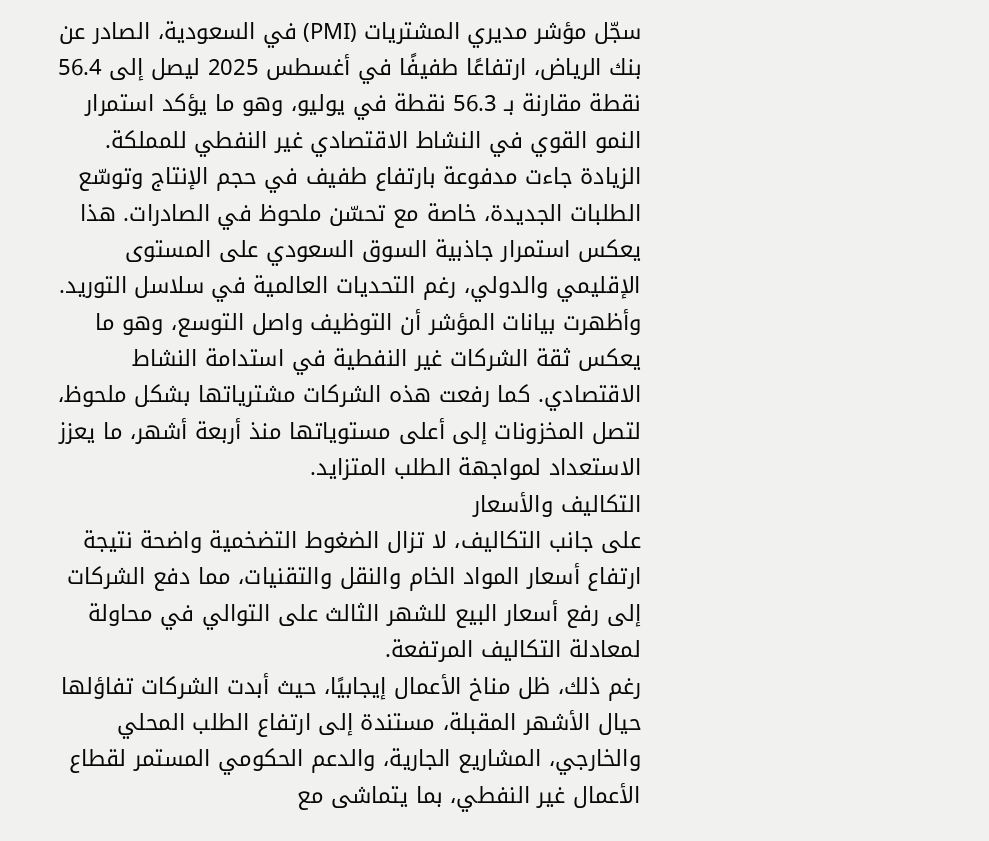سجّل مؤشر مديري المشتريات (PMI) في السعودية، الصادر عن بنك الرياض، ارتفاعًا طفيفًا في أغسطس 2025 ليصل إلى 56.4 نقطة مقارنة بـ 56.3 نقطة في يوليو، وهو ما يؤكد استمرار النمو القوي في النشاط الاقتصادي غير النفطي للمملكة.
الزيادة جاءت مدفوعة بارتفاع طفيف في حجم الإنتاج وتوسّع الطلبات الجديدة، خاصة مع تحسّن ملحوظ في الصادرات. هذا يعكس استمرار جاذبية السوق السعودي على المستوى الإقليمي والدولي، رغم التحديات العالمية في سلاسل التوريد.
وأظهرت بيانات المؤشر أن التوظيف واصل التوسع، وهو ما يعكس ثقة الشركات غير النفطية في استدامة النشاط الاقتصادي. كما رفعت هذه الشركات مشترياتها بشكل ملحوظ، لتصل المخزونات إلى أعلى مستوياتها منذ أربعة أشهر، ما يعزز الاستعداد لمواجهة الطلب المتزايد.
التكاليف والأسعار
على جانب التكاليف، لا تزال الضغوط التضخمية واضحة نتيجة ارتفاع أسعار المواد الخام والنقل والتقنيات، مما دفع الشركات إلى رفع أسعار البيع للشهر الثالث على التوالي في محاولة لمعادلة التكاليف المرتفعة.
رغم ذلك، ظل مناخ الأعمال إيجابيًا، حيث أبدت الشركات تفاؤلها حيال الأشهر المقبلة، مستندة إلى ارتفاع الطلب المحلي والخارجي، المشاريع الجارية، والدعم الحكومي المستمر لقطاع الأعمال غير النفطي، بما يتماشى مع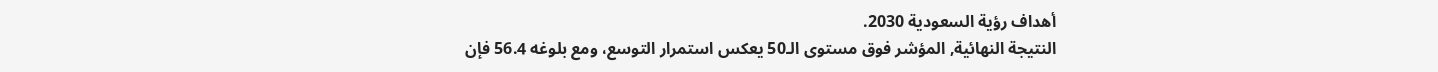أهداف رؤية السعودية 2030.
النتيجة النهائية, المؤشر فوق مستوى الـ50 يعكس استمرار التوسع، ومع بلوغه 56.4 فإن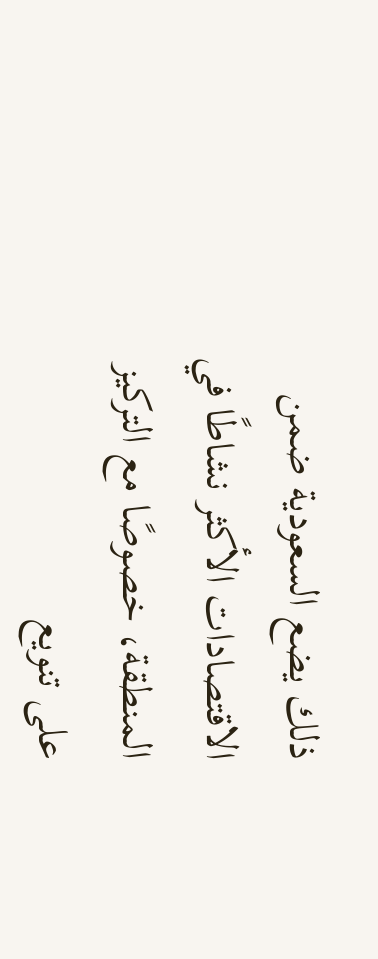ذلك يضع السعودية ضمن الاقتصادات الأكثر نشاطًا في المنطقة، خصوصًا مع التركيز على تنويع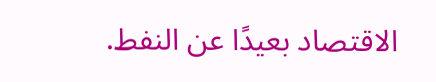الاقتصاد بعيدًا عن النفط.